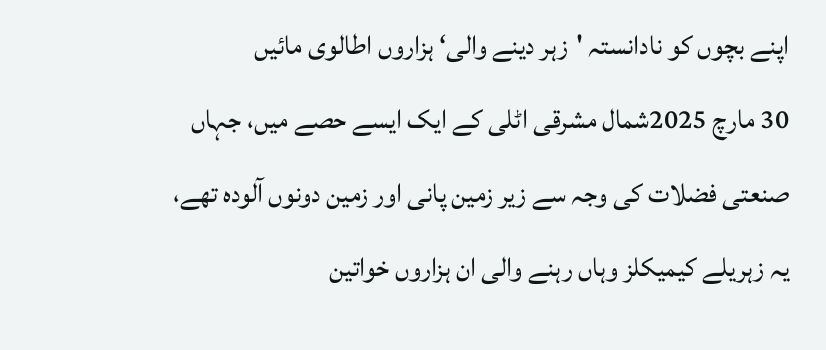اپنے بچوں کو نادانستہ 'زہر دینے والی‘ ہزاروں اطالوی مائیں
30 مارچ 2025شمال مشرقی اٹلی کے ایک ایسے حصے میں، جہاں صنعتی فضلات کی وجہ سے زیر زمین پانی اور زمین دونوں آلودہ تھے، یہ زہریلے کیمیکلز وہاں رہنے والی ان ہزاروں خواتین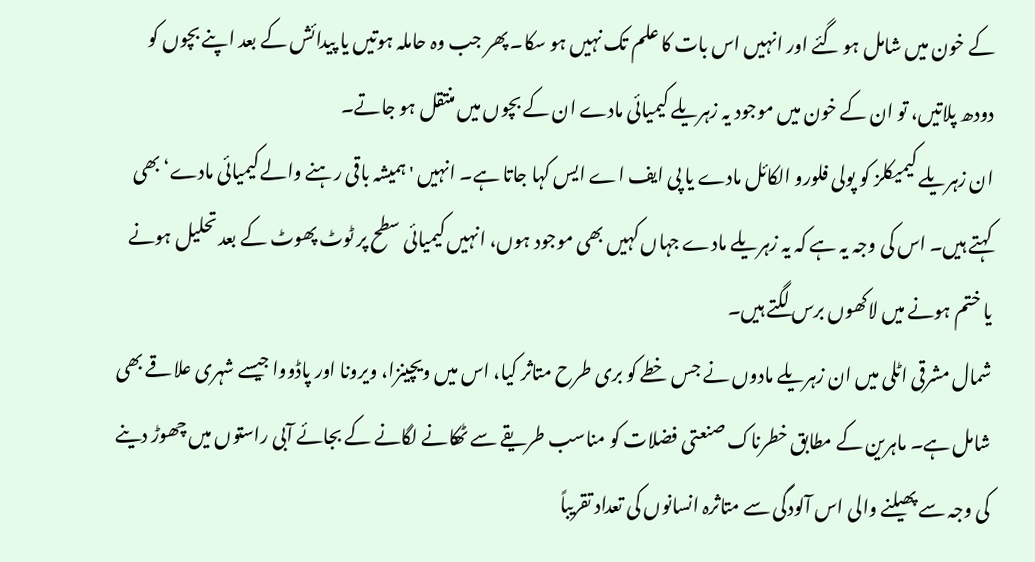کے خون میں شامل ہو گئے اور انہیں اس بات کا علم تک نہیں ہو سکا۔ پھر جب وہ حاملہ ہوتیں یا پیدائش کے بعد اپنے بچوں کو دودھ پلاتیں، تو ان کے خون میں موجود یہ زہریلے کیمیائی مادے ان کے بچوں میں منتقل ہو جاتے۔
ان زہریلے کیمیکلز کو پولی فلورو الکائل مادے یا پی ایف اے ایس کہا جاتا ہے۔ انہیں 'ہمیشہ باقی رہنے والے کیمیائی مادے‘ بھی کہتے ہیں۔ اس کی وجہ یہ ہے کہ یہ زہریلے مادے جہاں کہیں بھی موجود ہوں، انہیں کیمیائی سطح پر ٹوٹ پھوٹ کے بعد تحلیل ہونے یا ختم ہونے میں لاکھوں برس لگتے ہیں۔
شمال مشرقی اٹلی میں ان زہریلے مادوں نے جس خطے کو بری طرح متاثر کیا، اس میں ویچینزا، ویرونا اور پاڈووا جیسے شہری علاقے بھی شامل ہے۔ ماہرین کے مطابق خطرناک صنعتی فضلات کو مناسب طریقے سے ٹھکانے لگانے کے بجائے آبی راستوں میں چھوڑ دینے کی وجہ سے پھیلنے والی اس آلودگی سے متاثرہ انسانوں کی تعداد تقریباً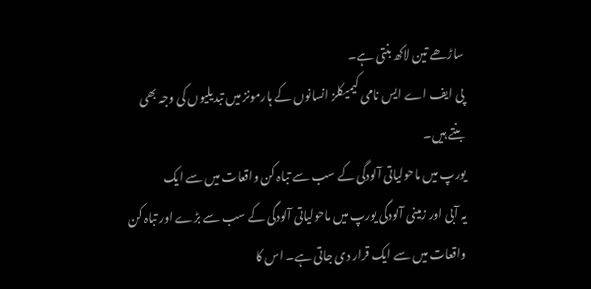ساڑھے تین لاکھ بنتی ہے۔
پی ایف اے ایس نامی کیمیکلز انسانوں کے ہارمونز میں تبدیلیوں کی وجہ بھی بنتے ہیں۔
یورپ میں ماحولیاتی آلودگی کے سب سے تباہ کن واقعات میں سے ایک
یہ آبی اور زمینی آلودگی یورپ میں ماحولیاتی آلودگی کے سب سے بڑے اور تباہ کن واقعات میں سے ایک قرار دی جاتی ہے۔ اس کا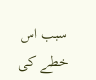سبب اس خطے کی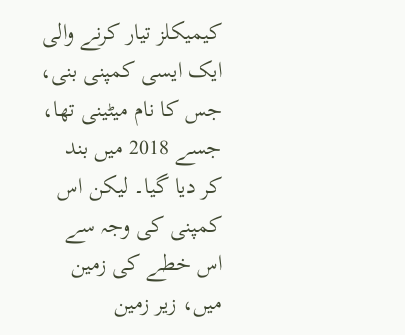کیمیکلز تیار کرنے والی ایک ایسی کمپنی بنی، جس کا نام میٹینی تھا، جسے 2018 میں بند کر دیا گیا۔ لیکن اس کمپنی کی وجہ سے اس خطے کی زمین میں، زیر زمین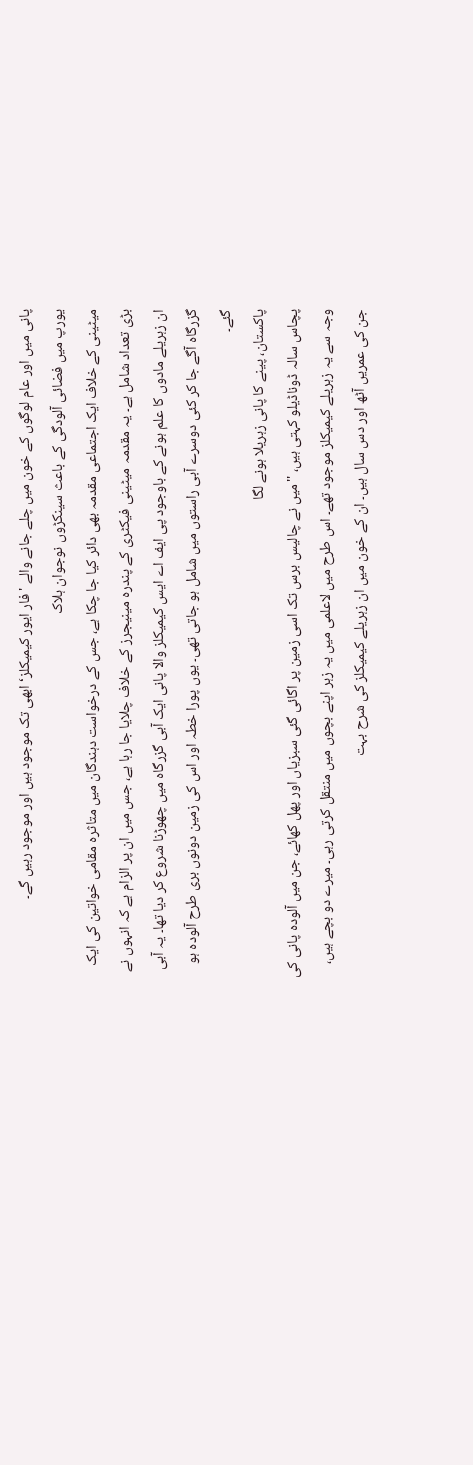پانی میں اور عام لوگوں کے خون میں چلے جانے والے 'فار ایور کیمیکلز‘ ابھی تک موجود ہیں اور موجود رہیں گے۔
یورپ میں فضائی آلودگی کے باعث سینکڑوں نوجوان ہلاک
میٹینی کے خلاف ایک اجتماعی مقدمہ بھی دائر کیا جا چکا ہے، جس کے درخواست دہندگان میں متاثرہ مقامی خواتین کی ایک بڑی تعداد شامل ہے۔ یہ مقدمہ میٹینی فیکٹری کے پندرہ مینیجرز کے خلاف چلایا جا رہا ہے، جس میں ان پر الزام ہے کہ انہوں نے ان زہریلے مادوں کا علم ہونے کے باوجود پی ایف اے ایس کیمیکلز والا پانی ایک آبی گزرگاہ میں چھوڑنا شروع کر دیا تھا۔ یہ آبی گزرگاہ آگے جا کر کئی دوسرے آبی راستوں میں شامل ہو جاتی تھی۔ یوں پورا خطہ اور اس کی زمین دونوں بری طرح آلودہ ہو گئے۔
پاکستان، پینے کا پانی زہریلا ہونے لگا
پچاس سالہ ڈوناڈیلو کہتی ہیں، ''میں نے چالیس برس تک اسی زمین پر اگائی گئی سبزیاں اور پھل کھائے، جن میں آلودہ پانی کی وجہ سے یہ زہریلے کیمیکلز موجود تھے۔ اس طرح میں لاعلمی میں یہ زہر اپنے بچوں میں منتقل کرتی رہی۔ میرے دو بچے ہیں، جن کی عمریں آٹھ اور دس سال ہیں۔ ان کے خون میں ان زہریلے کیمیکلز کی شرح بہت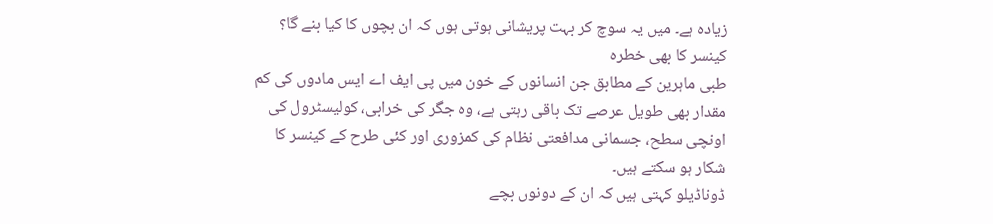زیادہ ہے۔ میں یہ سوچ کر بہت پریشانی ہوتی ہوں کہ ان بچوں کا کیا بنے گا؟
کینسر کا بھی خطرہ
طبی ماہرین کے مطابق جن انسانوں کے خون میں پی ایف اے ایس مادوں کی کم مقدار بھی طویل عرصے تک باقی رہتی ہے، وہ جگر کی خرابی، کولیسٹرول کی اونچی سطح، جسمانی مدافعتی نظام کی کمزوری اور کئی طرح کے کینسر کا شکار ہو سکتے ہیں۔
ڈوناڈیلو کہتی ہیں کہ ان کے دونوں بچے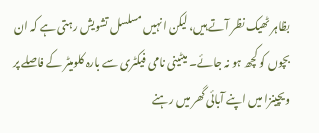بظاہر ٹھیک نظر آتے ہیں، لیکن انہیں مسلسل تشویش رہتی ہے کہ ان بچوں کو کچھ ہو نہ جائے۔ میٹینی نامی فیکٹری سے بارہ کلومیٹر کے فاصلے پر ویچینزا میں اپنے آبائی گھر میں رہنے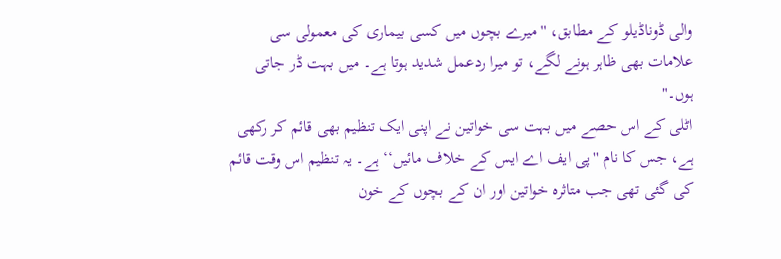والی ڈوناڈیلو کے مطابق، ''میرے بچوں میں کسی بیماری کی معمولی سی علامات بھی ظاہر ہونے لگے، تو میرا ردعمل شدید ہوتا ہے۔ میں بہت ڈر جاتی ہوں۔"
اٹلی کے اس حصے میں بہت سی خواتین نے اپنی ایک تنظیم بھی قائم کر رکھی ہے، جس کا نام ''پی ایف اے ایس کے خلاف مائیں‘‘ ہے۔ یہ تنظیم اس وقت قائم کی گئی تھی جب متاثرہ خواتین اور ان کے بچوں کے خون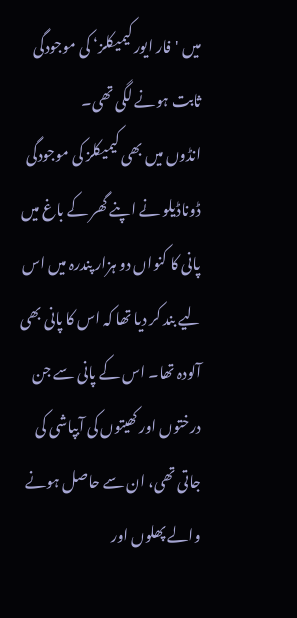میں 'فار ایور کیمیکلز‘ کی موجودگی ثابت ہونے لگی تھی۔
انڈوں میں بھی کیمیکلز کی موجودگی
ڈوناڈیلو نے اپنے گھر کے باغ میں پانی کا کنواں دو ہزار پندرہ میں اس لیے بند کر دیا تھا کہ اس کا پانی بھی آلودہ تھا۔ اس کے پانی سے جن درختوں اور کھیتوں کی آبپاشی کی جاتی تھی، ان سے حاصل ہونے والے پھلوں اور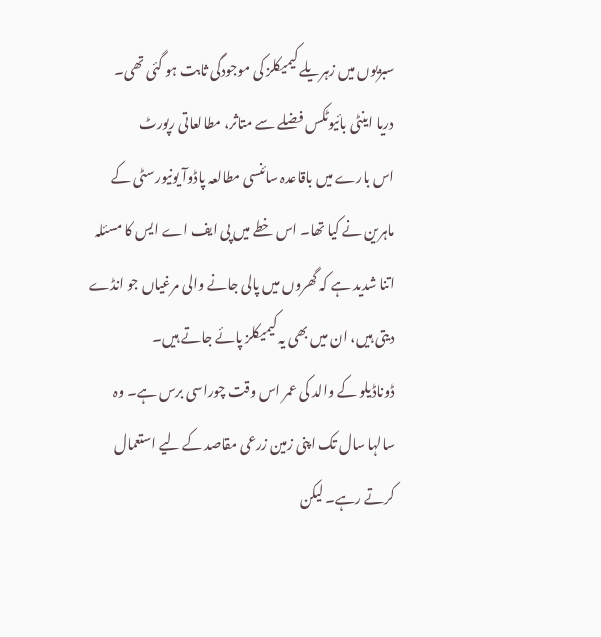سبزیوں میں زہریلے کیمیکلز کی موجودگی ثابت ہو گئی تھی۔
دریا اینٹی بائیوٹکس فضلے سے متاثر، مطالعاتی رپورٹ
اس بارے میں باقاعدہ سائنسی مطالعہ پاڈوآ یونیورسٹی کے ماہرین نے کیا تھا۔ اس خطے میں پی ایف اے ایس کا مسئلہ اتنا شدید ہے کہ گھروں میں پالی جانے والی مرغیاں جو انڈے دیتی ہیں، ان میں بھی یہ کیمیکلز پائے جاتے ہیں۔
ڈوناڈیلو کے والد کی عمر اس وقت چوراسی برس ہے۔ وہ سالہا سال تک اپنی زمین زرعی مقاصد کے لیے استعمال کرتے رہے۔ لیکن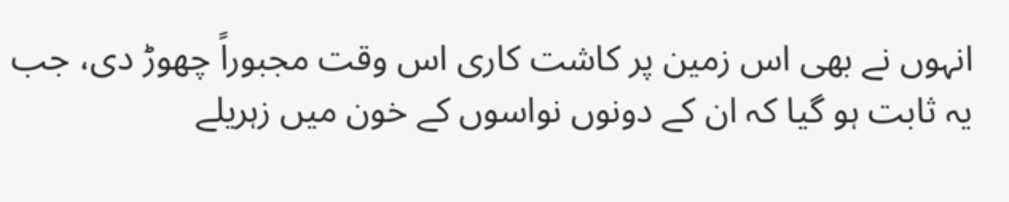انہوں نے بھی اس زمین پر کاشت کاری اس وقت مجبوراً چھوڑ دی، جب یہ ثابت ہو گیا کہ ان کے دونوں نواسوں کے خون میں زہریلے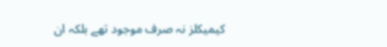کیمیکلز نہ صرف موجود تھے بلکہ ان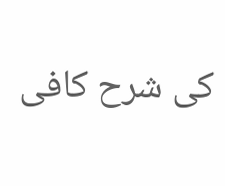کی شرح کافی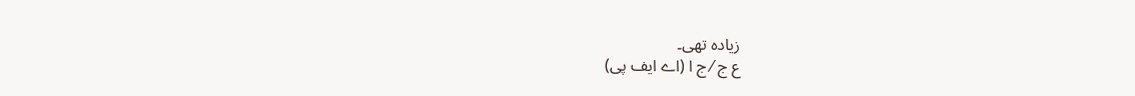زیادہ تھی۔
ع ج ⁄ ج ا (اے ایف پی)